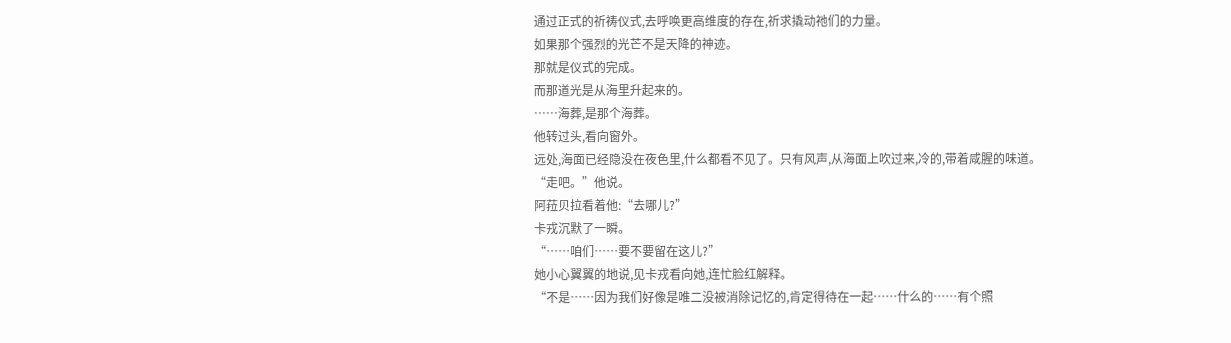通过正式的祈祷仪式,去呼唤更高维度的存在,祈求撬动祂们的力量。
如果那个强烈的光芒不是天降的神迹。
那就是仪式的完成。
而那道光是从海里升起来的。
……海葬,是那个海葬。
他转过头,看向窗外。
远处,海面已经隐没在夜色里,什么都看不见了。只有风声,从海面上吹过来,冷的,带着咸腥的味道。
“走吧。”他说。
阿菈贝拉看着他:“去哪儿?”
卡戎沉默了一瞬。
“……咱们……要不要留在这儿?”
她小心翼翼的地说,见卡戎看向她,连忙脸红解释。
“不是……因为我们好像是唯二没被消除记忆的,肯定得待在一起……什么的……有个照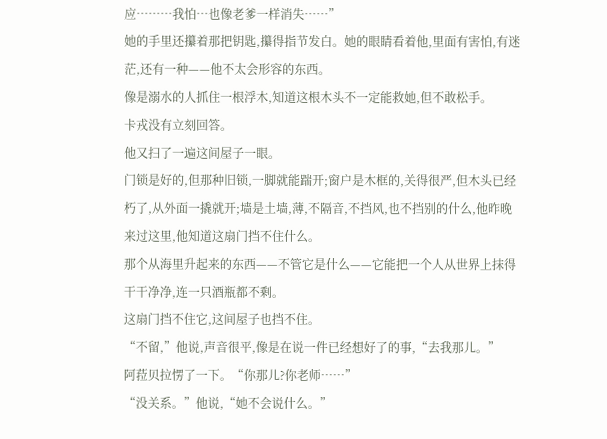应………我怕…也像老爹一样消失……”
她的手里还攥着那把钥匙,攥得指节发白。她的眼睛看着他,里面有害怕,有迷茫,还有一种——他不太会形容的东西。
像是溺水的人抓住一根浮木,知道这根木头不一定能救她,但不敢松手。
卡戎没有立刻回答。
他又扫了一遍这间屋子一眼。
门锁是好的,但那种旧锁,一脚就能踹开;窗户是木框的,关得很严,但木头已经朽了,从外面一撬就开;墙是土墙,薄,不隔音,不挡风,也不挡别的什么,他昨晚来过这里,他知道这扇门挡不住什么。
那个从海里升起来的东西——不管它是什么——它能把一个人从世界上抹得干干净净,连一只酒瓶都不剩。
这扇门挡不住它,这间屋子也挡不住。
“不留,”他说,声音很平,像是在说一件已经想好了的事,“去我那儿。”
阿菈贝拉愣了一下。“你那儿?你老师……”
“没关系。”他说,“她不会说什么。”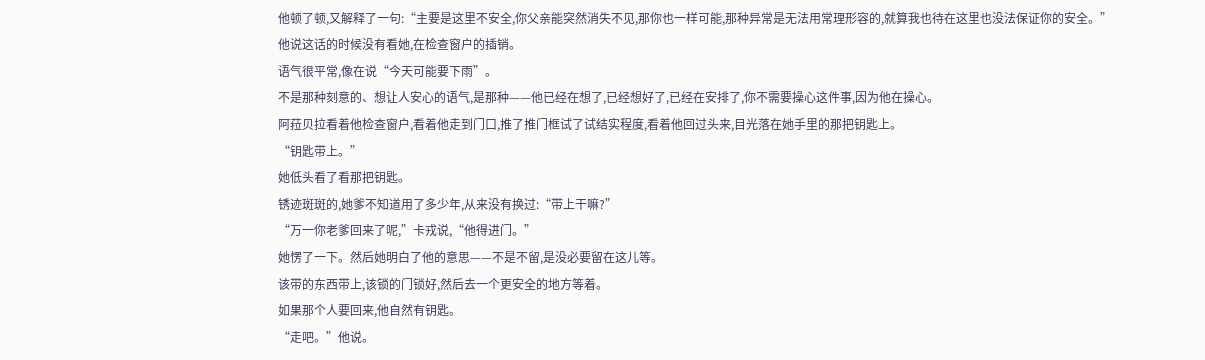他顿了顿,又解释了一句:“主要是这里不安全,你父亲能突然消失不见,那你也一样可能,那种异常是无法用常理形容的,就算我也待在这里也没法保证你的安全。”
他说这话的时候没有看她,在检查窗户的插销。
语气很平常,像在说“今天可能要下雨”。
不是那种刻意的、想让人安心的语气,是那种——他已经在想了,已经想好了,已经在安排了,你不需要操心这件事,因为他在操心。
阿菈贝拉看着他检查窗户,看着他走到门口,推了推门框试了试结实程度,看着他回过头来,目光落在她手里的那把钥匙上。
“钥匙带上。”
她低头看了看那把钥匙。
锈迹斑斑的,她爹不知道用了多少年,从来没有换过:“带上干嘛?”
“万一你老爹回来了呢,”卡戎说,“他得进门。”
她愣了一下。然后她明白了他的意思——不是不留,是没必要留在这儿等。
该带的东西带上,该锁的门锁好,然后去一个更安全的地方等着。
如果那个人要回来,他自然有钥匙。
“走吧。”他说。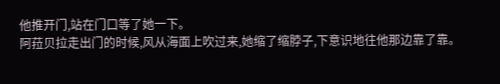他推开门,站在门口等了她一下。
阿菈贝拉走出门的时候,风从海面上吹过来,她缩了缩脖子,下意识地往他那边靠了靠。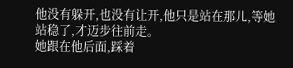他没有躲开,也没有让开,他只是站在那儿,等她站稳了,才迈步往前走。
她跟在他后面,踩着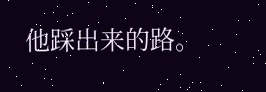他踩出来的路。